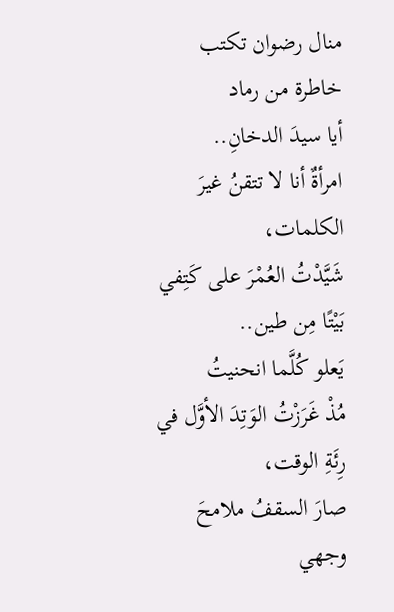منال رضوان تكتب خاطرة من رماد
أيا سيدَ الدخانِ..
امرأةٌ أنا لا تتقنُ غيرَ الكلمات،
شَيَّدْتُ العُمْرَ على كَتِفي
بَيْتًا مِن طين..
يَعلو كُلَّما انحنيتُ
مُذْ غَرَزْتُ الوَتِدَ الأوَّل في رِئَةِ الوقت،
صارَ السقفُ ملامحَ وجهي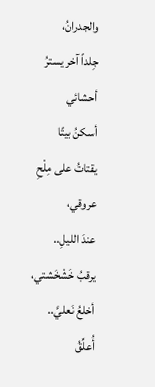والجدرانُ،
جِلداً آخر يسترُ أحشائي
أسكنُ بيتًا
يقتاتُ على مِلْحِ عروقي،
عندَ الليلِ..
يرقبُ خَشْخَشتي،
أخلعُ نَعليَّ..
أُعلِّقُ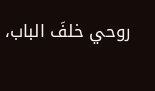روحي خلفَ الباب،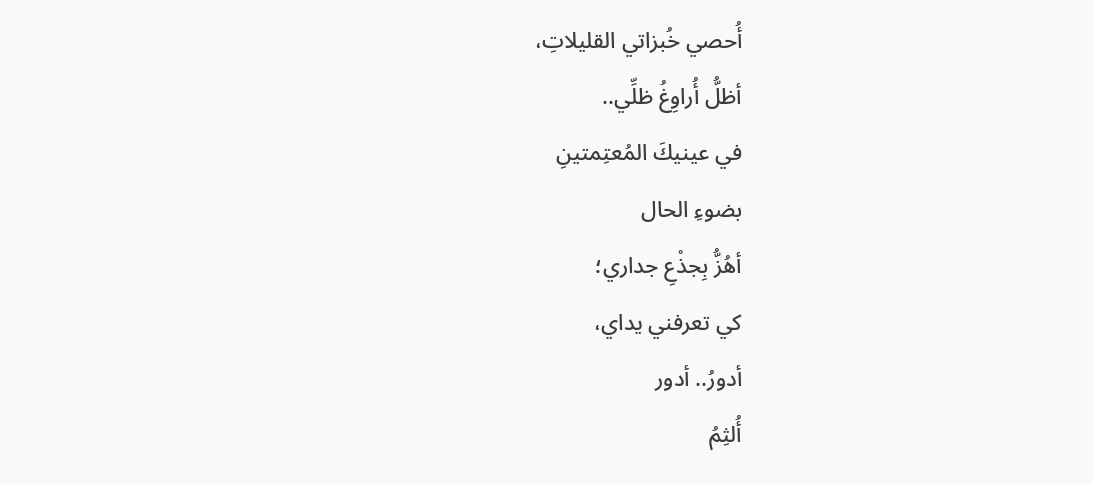أُحصي خُبزاتي القليلاتِ،
أظلُّ أُراوِغُ ظلِّي..
في عينيكَ المُعتِمتينِ
بضوءِ الحال
أهُزُّ بِجذْعِ جداري؛
كي تعرفني يداي،
أدورُ.. أدور
أُلثِمُ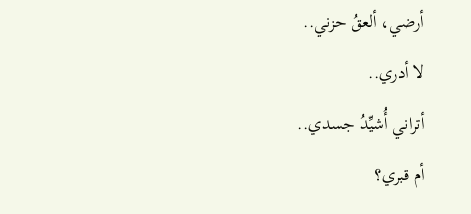أرضي، ألعقُ حزني..
لا أدري..
أتراني أُشيِّدُ جسدي..
أم قبري؟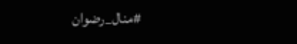#منال_رضوان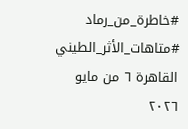#خاطرة_من_رماد
#متاهات_الأثر_الطيني
القاهرة ٦ من مايو ٢٠٢٦